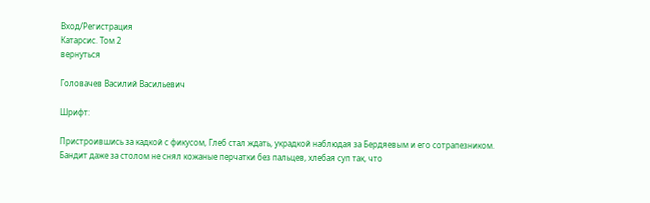Вход/Регистрация
Катарсис. Том 2
вернуться

Головачев Василий Васильевич

Шрифт:

Пристроившись за кадкой с фикусом, Глеб стал ждать, украдкой наблюдая за Бердяевым и его сотрапезником. Бандит даже за столом не снял кожаные перчатки без пальцев, хлебая суп так, что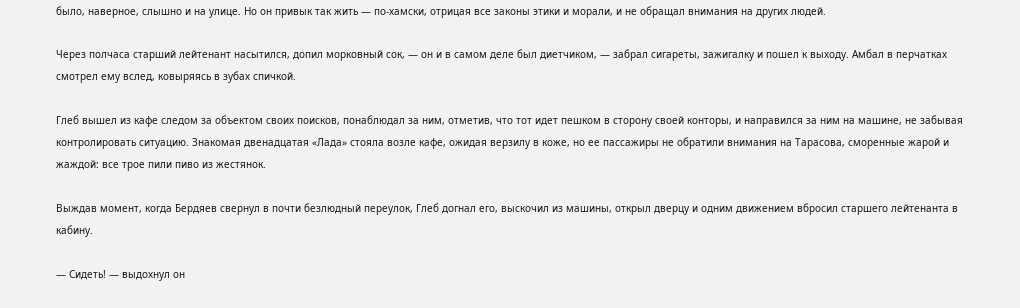было, наверное, слышно и на улице. Но он привык так жить — по-хамски, отрицая все законы этики и морали, и не обращал внимания на других людей.

Через полчаса старший лейтенант насытился, допил морковный сок, — он и в самом деле был диетчиком, — забрал сигареты, зажигалку и пошел к выходу. Амбал в перчатках смотрел ему вслед, ковыряясь в зубах спичкой.

Глеб вышел из кафе следом за объектом своих поисков, понаблюдал за ним, отметив, что тот идет пешком в сторону своей конторы, и направился за ним на машине, не забывая контролировать ситуацию. Знакомая двенадцатая «Лада» стояла возле кафе, ожидая верзилу в коже, но ее пассажиры не обратили внимания на Тарасова, сморенные жарой и жаждой: все трое пили пиво из жестянок.

Выждав момент, когда Бердяев свернул в почти безлюдный переулок, Глеб догнал его, выскочил из машины, открыл дверцу и одним движением вбросил старшего лейтенанта в кабину.

— Сидеть! — выдохнул он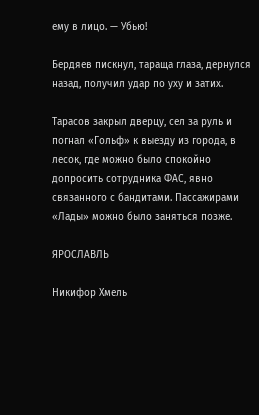ему в лицо. — Убью!

Бердяев пискнул, тараща глаза, дернулся назад, получил удар по уху и затих.

Тарасов закрыл дверцу, сел за руль и погнал «Гольф» к выезду из города, в лесок, где можно было спокойно допросить сотрудника ФАС, явно связанного с бандитами. Пассажирами «Лады» можно было заняться позже.

ЯРОСЛАВЛЬ

Никифор Хмель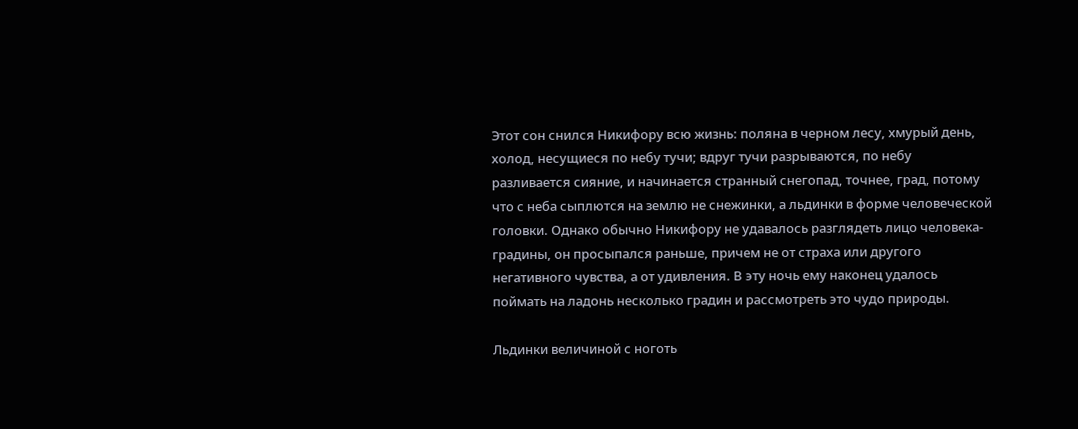Этот сон снился Никифору всю жизнь: поляна в черном лесу, хмурый день, холод, несущиеся по небу тучи; вдруг тучи разрываются, по небу разливается сияние, и начинается странный снегопад, точнее, град, потому что с неба сыплются на землю не снежинки, а льдинки в форме человеческой головки. Однако обычно Никифору не удавалось разглядеть лицо человека-градины, он просыпался раньше, причем не от страха или другого негативного чувства, а от удивления. В эту ночь ему наконец удалось поймать на ладонь несколько градин и рассмотреть это чудо природы.

Льдинки величиной с ноготь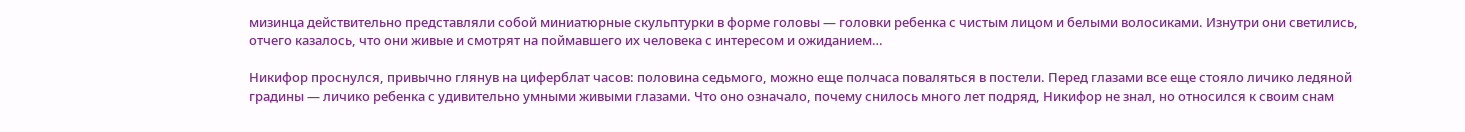мизинца действительно представляли собой миниатюрные скульптурки в форме головы — головки ребенка с чистым лицом и белыми волосиками. Изнутри они светились, отчего казалось, что они живые и смотрят на поймавшего их человека с интересом и ожиданием…

Никифор проснулся, привычно глянув на циферблат часов: половина седьмого, можно еще полчаса поваляться в постели. Перед глазами все еще стояло личико ледяной градины — личико ребенка с удивительно умными живыми глазами. Что оно означало, почему снилось много лет подряд, Никифор не знал, но относился к своим снам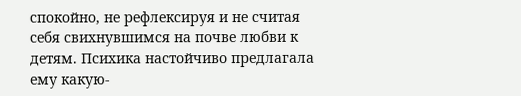спокойно, не рефлексируя и не считая себя свихнувшимся на почве любви к детям. Психика настойчиво предлагала ему какую-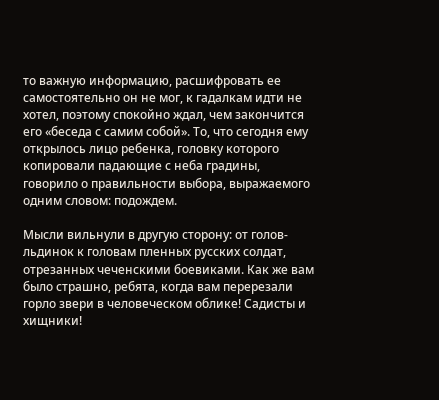то важную информацию, расшифровать ее самостоятельно он не мог, к гадалкам идти не хотел, поэтому спокойно ждал, чем закончится его «беседа с самим собой». То, что сегодня ему открылось лицо ребенка, головку которого копировали падающие с неба градины, говорило о правильности выбора, выражаемого одним словом: подождем.

Мысли вильнули в другую сторону: от голов-льдинок к головам пленных русских солдат, отрезанных чеченскими боевиками. Как же вам было страшно, ребята, когда вам перерезали горло звери в человеческом облике! Садисты и хищники!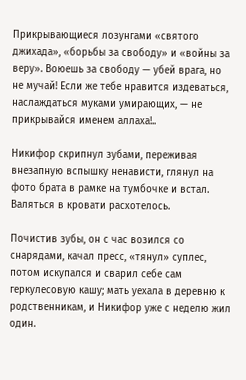Прикрывающиеся лозунгами «святого джихада», «борьбы за свободу» и «войны за веру». Воюешь за свободу — убей врага, но не мучай! Если же тебе нравится издеваться, наслаждаться муками умирающих, — не прикрывайся именем аллаха!..

Никифор скрипнул зубами, переживая внезапную вспышку ненависти, глянул на фото брата в рамке на тумбочке и встал. Валяться в кровати расхотелось.

Почистив зубы, он с час возился со снарядами, качал пресс, «тянул» суплес, потом искупался и сварил себе сам геркулесовую кашу; мать уехала в деревню к родственникам, и Никифор уже с неделю жил один.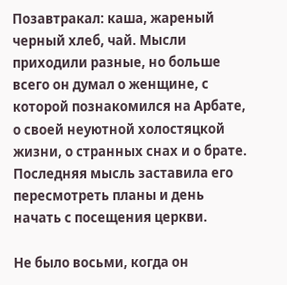Позавтракал: каша, жареный черный хлеб, чай. Мысли приходили разные, но больше всего он думал о женщине, с которой познакомился на Арбате, о своей неуютной холостяцкой жизни, о странных снах и о брате. Последняя мысль заставила его пересмотреть планы и день начать с посещения церкви.

Не было восьми, когда он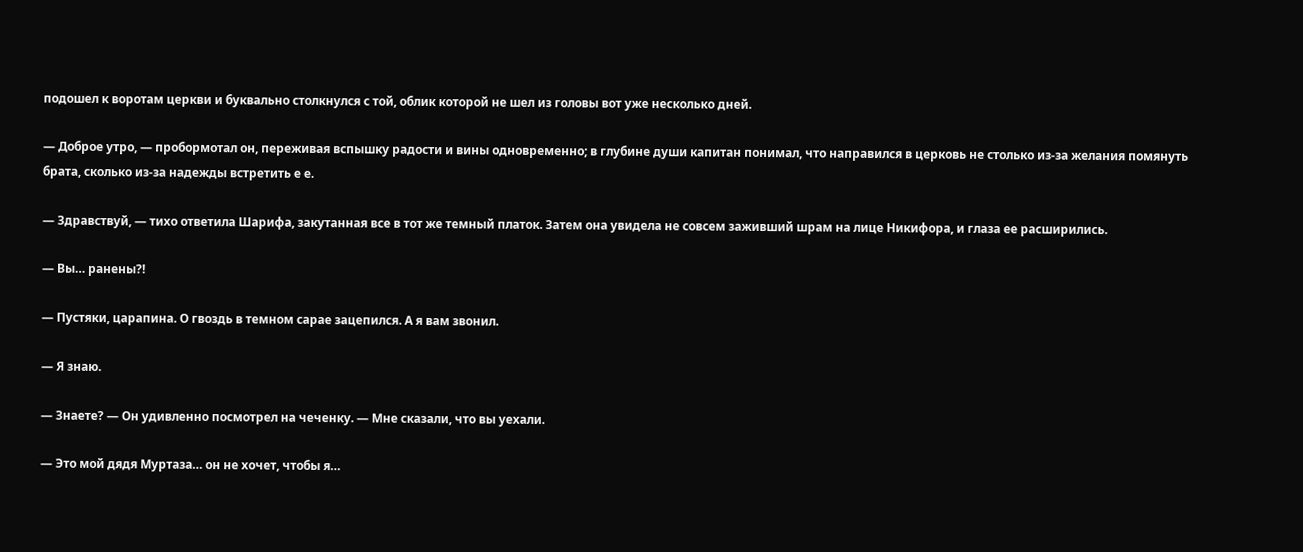подошел к воротам церкви и буквально столкнулся с той, облик которой не шел из головы вот уже несколько дней.

— Доброе утро, — пробормотал он, переживая вспышку радости и вины одновременно; в глубине души капитан понимал, что направился в церковь не столько из-за желания помянуть брата, сколько из-за надежды встретить е е.

— Здравствуй, — тихо ответила Шарифа, закутанная все в тот же темный платок. Затем она увидела не совсем заживший шрам на лице Никифора, и глаза ее расширились.

— Вы… ранены?!

— Пустяки, царапина. О гвоздь в темном сарае зацепился. А я вам звонил.

— Я знаю.

— Знаете? — Он удивленно посмотрел на чеченку. — Мне сказали, что вы уехали.

— Это мой дядя Муртаза… он не хочет, чтобы я…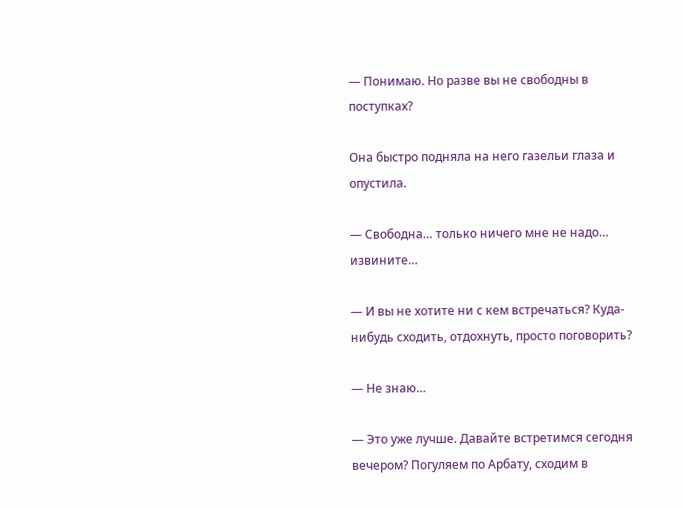— Понимаю. Но разве вы не свободны в поступках?

Она быстро подняла на него газельи глаза и опустила.

— Свободна… только ничего мне не надо… извините…

— И вы не хотите ни с кем встречаться? Куда-нибудь сходить, отдохнуть, просто поговорить?

— Не знаю…

— Это уже лучше. Давайте встретимся сегодня вечером? Погуляем по Арбату, сходим в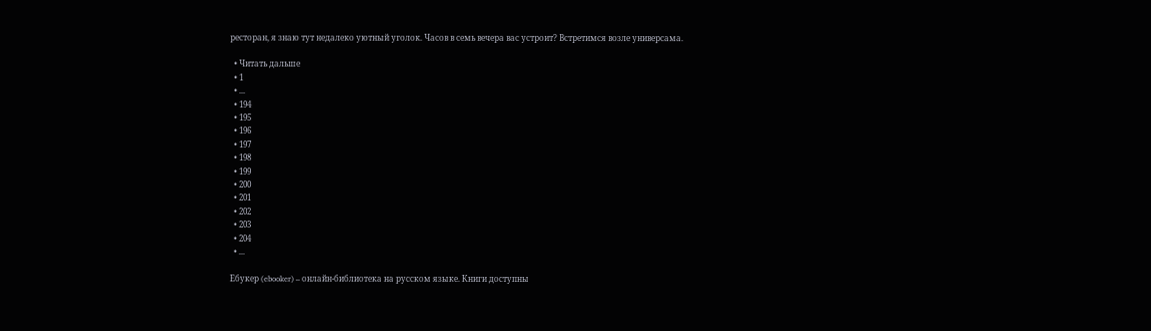ресторан, я знаю тут недалеко уютный уголок. Часов в семь вечера вас устроит? Встретимся возле универсама.

  • Читать дальше
  • 1
  • ...
  • 194
  • 195
  • 196
  • 197
  • 198
  • 199
  • 200
  • 201
  • 202
  • 203
  • 204
  • ...

Ебукер (ebooker) – онлайн-библиотека на русском языке. Книги доступны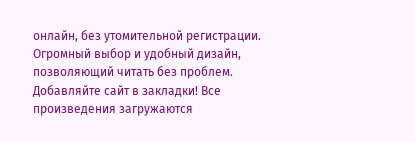онлайн, без утомительной регистрации. Огромный выбор и удобный дизайн, позволяющий читать без проблем. Добавляйте сайт в закладки! Все произведения загружаются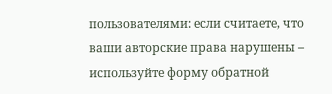пользователями: если считаете, что ваши авторские права нарушены – используйте форму обратной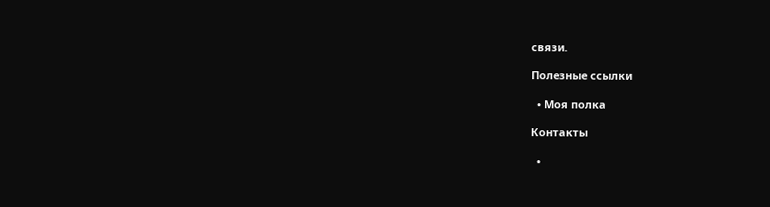связи.

Полезные ссылки

  • Моя полка

Контакты

  •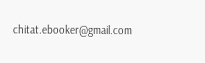chitat.ebooker@gmail.com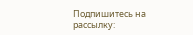Подпишитесь на рассылку: